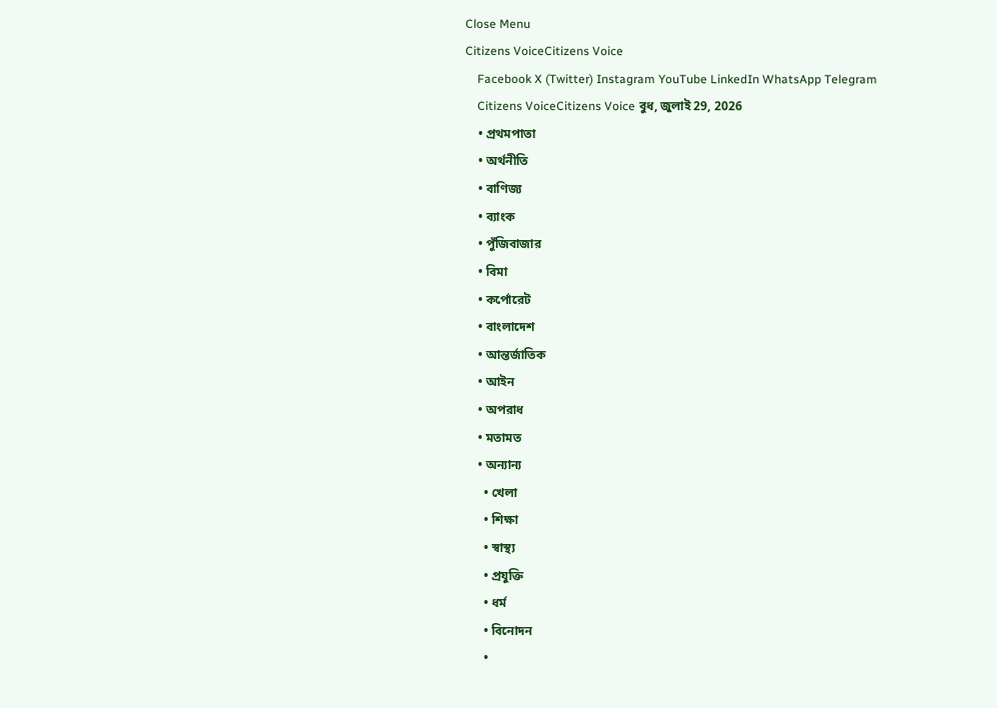Close Menu
Citizens VoiceCitizens Voice
    Facebook X (Twitter) Instagram YouTube LinkedIn WhatsApp Telegram
    Citizens VoiceCitizens Voice বুধ, জুলাই 29, 2026
    • প্রথমপাতা
    • অর্থনীতি
    • বাণিজ্য
    • ব্যাংক
    • পুঁজিবাজার
    • বিমা
    • কর্পোরেট
    • বাংলাদেশ
    • আন্তর্জাতিক
    • আইন
    • অপরাধ
    • মতামত
    • অন্যান্য
      • খেলা
      • শিক্ষা
      • স্বাস্থ্য
      • প্রযুক্তি
      • ধর্ম
      • বিনোদন
      •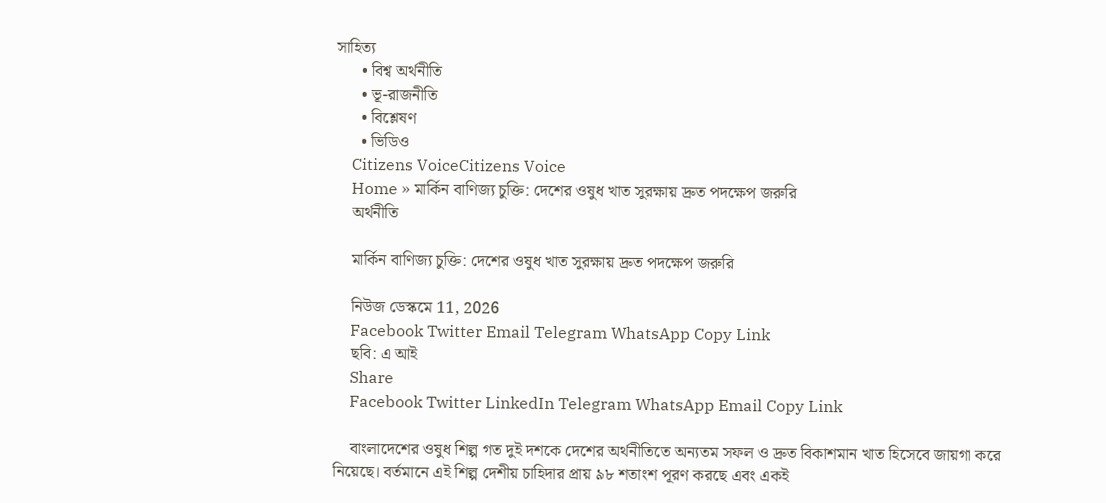সাহিত্য
      • বিশ্ব অর্থনীতি
      • ভূ-রাজনীতি
      • বিশ্লেষণ
      • ভিডিও
    Citizens VoiceCitizens Voice
    Home » মার্কিন বাণিজ্য চুক্তি: দেশের ওষুধ খাত সুরক্ষায় দ্রুত পদক্ষেপ জরুরি
    অর্থনীতি

    মার্কিন বাণিজ্য চুক্তি: দেশের ওষুধ খাত সুরক্ষায় দ্রুত পদক্ষেপ জরুরি

    নিউজ ডেস্কমে 11, 2026
    Facebook Twitter Email Telegram WhatsApp Copy Link
    ছবি: এ আই
    Share
    Facebook Twitter LinkedIn Telegram WhatsApp Email Copy Link

    বাংলাদেশের ওষুধ শিল্প গত দুই দশকে দেশের অর্থনীতিতে অন্যতম সফল ও দ্রুত বিকাশমান খাত হিসেবে জায়গা করে নিয়েছে। বর্তমানে এই শিল্প দেশীয় চাহিদার প্রায় ৯৮ শতাংশ পূরণ করছে এবং একই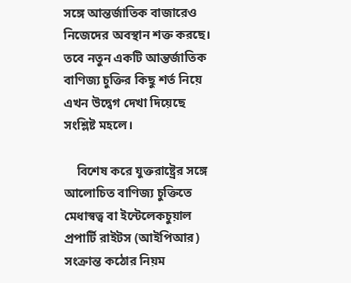সঙ্গে আন্তর্জাতিক বাজারেও নিজেদের অবস্থান শক্ত করছে। তবে নতুন একটি আন্তর্জাতিক বাণিজ্য চুক্তির কিছু শর্ত নিয়ে এখন উদ্বেগ দেখা দিয়েছে সংশ্লিষ্ট মহলে।

    বিশেষ করে যুক্তরাষ্ট্রের সঙ্গে আলোচিত বাণিজ্য চুক্তিতে মেধাস্বত্ব বা ইন্টেলেকচুয়াল প্রপার্টি রাইটস (আইপিআর) সংক্রান্ত কঠোর নিয়ম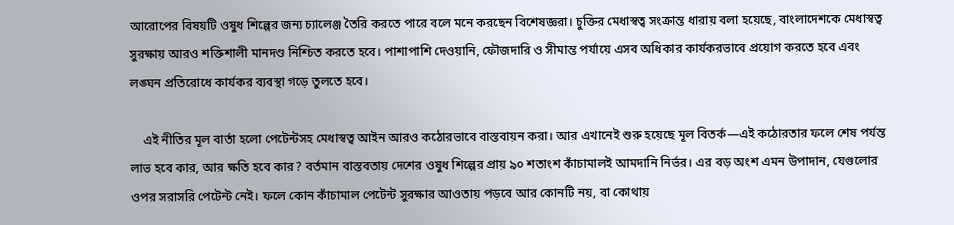আরোপের বিষয়টি ওষুধ শিল্পের জন্য চ্যালেঞ্জ তৈরি করতে পারে বলে মনে করছেন বিশেষজ্ঞরা। চুক্তির মেধাস্বত্ব সংক্রান্ত ধারায় বলা হয়েছে, বাংলাদেশকে মেধাস্বত্ব সুরক্ষায় আরও শক্তিশালী মানদণ্ড নিশ্চিত করতে হবে। পাশাপাশি দেওয়ানি, ফৌজদারি ও সীমান্ত পর্যায়ে এসব অধিকার কার্যকরভাবে প্রয়োগ করতে হবে এবং লঙ্ঘন প্রতিরোধে কার্যকর ব্যবস্থা গড়ে তুলতে হবে।

    এই নীতির মূল বার্তা হলো পেটেন্টসহ মেধাস্বত্ব আইন আরও কঠোরভাবে বাস্তবায়ন করা। আর এখানেই শুরু হয়েছে মূল বিতর্ক—এই কঠোরতার ফলে শেষ পর্যন্ত লাভ হবে কার, আর ক্ষতি হবে কার? বর্তমান বাস্তবতায় দেশের ওষুধ শিল্পের প্রায় ৯০ শতাংশ কাঁচামালই আমদানি নির্ভর। এর বড় অংশ এমন উপাদান, যেগুলোর ওপর সরাসরি পেটেন্ট নেই। ফলে কোন কাঁচামাল পেটেন্ট সুরক্ষার আওতায় পড়বে আর কোনটি নয়, বা কোথায়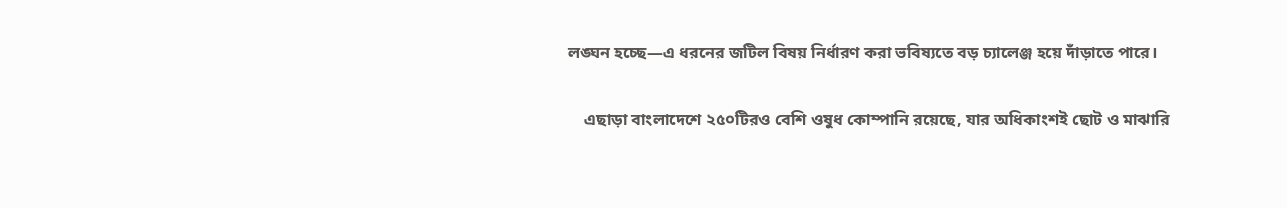লঙ্ঘন হচ্ছে—এ ধরনের জটিল বিষয় নির্ধারণ করা ভবিষ্যতে বড় চ্যালেঞ্জ হয়ে দাঁড়াতে পারে।

    এছাড়া বাংলাদেশে ২৫০টিরও বেশি ওষুধ কোম্পানি রয়েছে, যার অধিকাংশই ছোট ও মাঝারি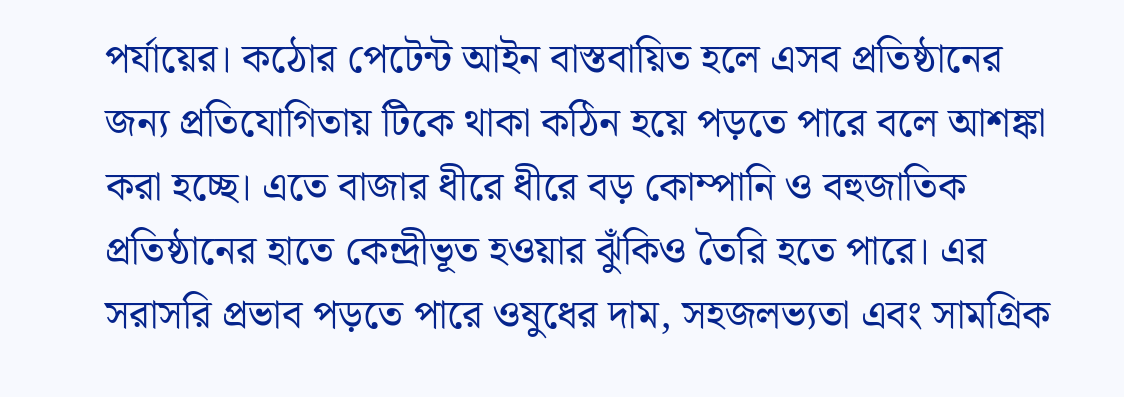পর্যায়ের। কঠোর পেটেন্ট আইন বাস্তবায়িত হলে এসব প্রতিষ্ঠানের জন্য প্রতিযোগিতায় টিকে থাকা কঠিন হয়ে পড়তে পারে বলে আশঙ্কা করা হচ্ছে। এতে বাজার ধীরে ধীরে বড় কোম্পানি ও বহুজাতিক প্রতিষ্ঠানের হাতে কেন্দ্রীভূত হওয়ার ঝুঁকিও তৈরি হতে পারে। এর সরাসরি প্রভাব পড়তে পারে ওষুধের দাম, সহজলভ্যতা এবং সামগ্রিক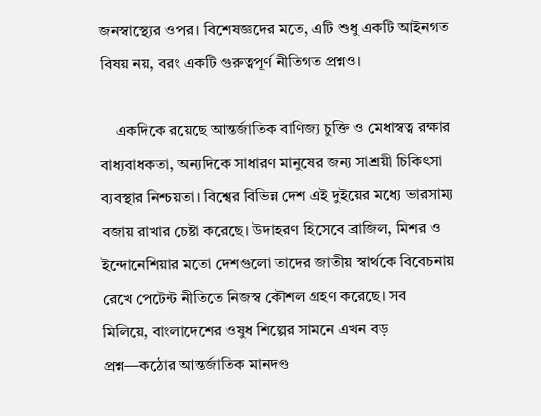জনস্বাস্থ্যের ওপর। বিশেষজ্ঞদের মতে, এটি শুধু একটি আইনগত বিষয় নয়, বরং একটি গুরুত্বপূর্ণ নীতিগত প্রশ্নও।

    একদিকে রয়েছে আন্তর্জাতিক বাণিজ্য চুক্তি ও মেধাস্বত্ব রক্ষার বাধ্যবাধকতা, অন্যদিকে সাধারণ মানুষের জন্য সাশ্রয়ী চিকিৎসা ব্যবস্থার নিশ্চয়তা। বিশ্বের বিভিন্ন দেশ এই দুইয়ের মধ্যে ভারসাম্য বজায় রাখার চেষ্টা করেছে। উদাহরণ হিসেবে ব্রাজিল, মিশর ও ইন্দোনেশিয়ার মতো দেশগুলো তাদের জাতীয় স্বার্থকে বিবেচনায় রেখে পেটেন্ট নীতিতে নিজস্ব কৌশল গ্রহণ করেছে। সব মিলিয়ে, বাংলাদেশের ওষুধ শিল্পের সামনে এখন বড় প্রশ্ন—কঠোর আন্তর্জাতিক মানদণ্ড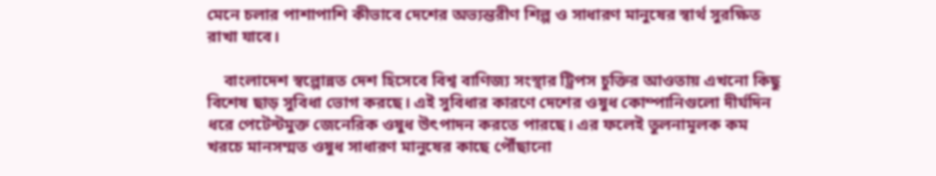মেনে চলার পাশাপাশি কীভাবে দেশের অভ্যন্তরীণ শিল্প ও সাধারণ মানুষের স্বার্থ সুরক্ষিত রাখা যাবে।

    বাংলাদেশ স্বল্পোন্নত দেশ হিসেবে বিশ্ব বাণিজ্য সংস্থার ট্রিপস চুক্তির আওতায় এখনো কিছু বিশেষ ছাড় সুবিধা ভোগ করছে। এই সুবিধার কারণে দেশের ওষুধ কোম্পানিগুলো দীর্ঘদিন ধরে পেটেন্টমুক্ত জেনেরিক ওষুধ উৎপাদন করতে পারছে। এর ফলেই তুলনামূলক কম খরচে মানসম্মত ওষুধ সাধারণ মানুষের কাছে পৌঁছানো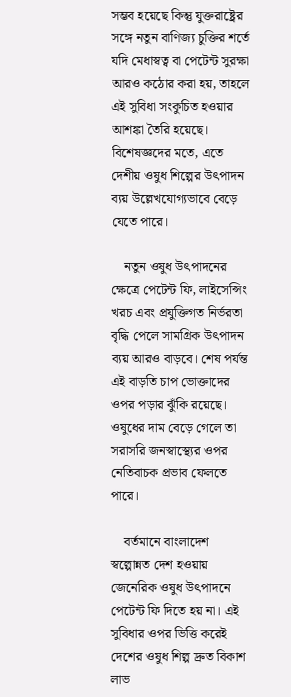সম্ভব হয়েছে কিন্তু যুক্তরাষ্ট্রের সঙ্গে নতুন বাণিজ্য চুক্তির শর্তে যদি মেধাস্বত্ব বা পেটেন্ট সুরক্ষা আরও কঠোর করা হয়, তাহলে এই সুবিধা সংকুচিত হওয়ার আশঙ্কা তৈরি হয়েছে। বিশেষজ্ঞদের মতে, এতে দেশীয় ওষুধ শিল্পের উৎপাদন ব্যয় উল্লেখযোগ্যভাবে বেড়ে যেতে পারে।

    নতুন ওষুধ উৎপাদনের ক্ষেত্রে পেটেন্ট ফি, লাইসেন্সিং খরচ এবং প্রযুক্তিগত নির্ভরতা বৃদ্ধি পেলে সামগ্রিক উৎপাদন ব্যয় আরও বাড়বে। শেষ পর্যন্ত এই বাড়তি চাপ ভোক্তাদের ওপর পড়ার ঝুঁকি রয়েছে। ওষুধের দাম বেড়ে গেলে তা সরাসরি জনস্বাস্থ্যের ওপর নেতিবাচক প্রভাব ফেলতে পারে।

    বর্তমানে বাংলাদেশ স্বল্পোন্নত দেশ হওয়ায় জেনেরিক ওষুধ উৎপাদনে পেটেন্ট ফি দিতে হয় না। এই সুবিধার ওপর ভিত্তি করেই দেশের ওষুধ শিল্প দ্রুত বিকাশ লাভ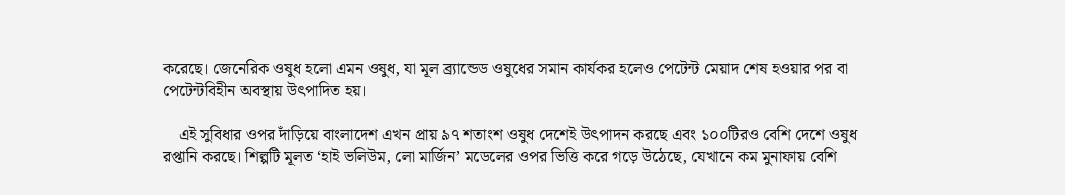করেছে। জেনেরিক ওষুধ হলো এমন ওষুধ, যা মূল ব্র্যান্ডেড ওষুধের সমান কার্যকর হলেও পেটেন্ট মেয়াদ শেষ হওয়ার পর বা পেটেন্টবিহীন অবস্থায় উৎপাদিত হয়।

    এই সুবিধার ওপর দাঁড়িয়ে বাংলাদেশ এখন প্রায় ৯৭ শতাংশ ওষুধ দেশেই উৎপাদন করছে এবং ১০০টিরও বেশি দেশে ওষুধ রপ্তানি করছে। শিল্পটি মূলত ‘হাই ভলিউম, লো মার্জিন’ মডেলের ওপর ভিত্তি করে গড়ে উঠেছে, যেখানে কম মুনাফায় বেশি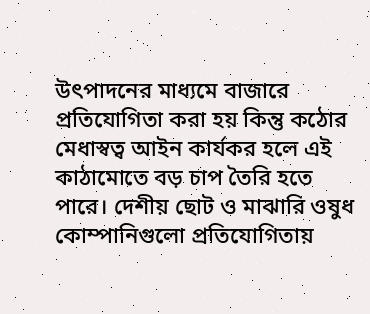উৎপাদনের মাধ্যমে বাজারে প্রতিযোগিতা করা হয় কিন্তু কঠোর মেধাস্বত্ব আইন কার্যকর হলে এই কাঠামোতে বড় চাপ তৈরি হতে পারে। দেশীয় ছোট ও মাঝারি ওষুধ কোম্পানিগুলো প্রতিযোগিতায়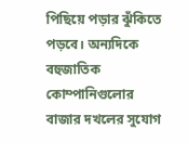পিছিয়ে পড়ার ঝুঁকিতে পড়বে। অন্যদিকে বহুজাতিক কোম্পানিগুলোর বাজার দখলের সুযোগ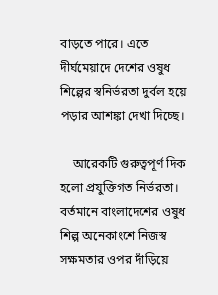বাড়তে পারে। এতে দীর্ঘমেয়াদে দেশের ওষুধ শিল্পের স্বনির্ভরতা দুর্বল হয়ে পড়ার আশঙ্কা দেখা দিচ্ছে।

    আরেকটি গুরুত্বপূর্ণ দিক হলো প্রযুক্তিগত নির্ভরতা। বর্তমানে বাংলাদেশের ওষুধ শিল্প অনেকাংশে নিজস্ব সক্ষমতার ওপর দাঁড়িয়ে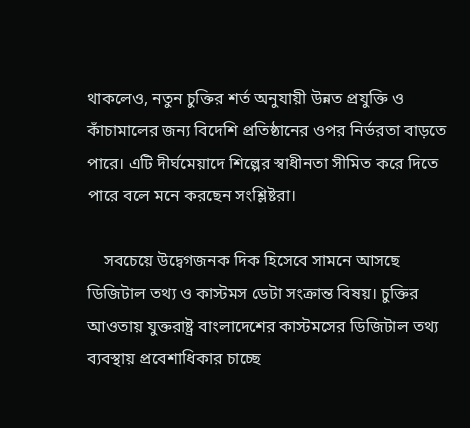থাকলেও, নতুন চুক্তির শর্ত অনুযায়ী উন্নত প্রযুক্তি ও কাঁচামালের জন্য বিদেশি প্রতিষ্ঠানের ওপর নির্ভরতা বাড়তে পারে। এটি দীর্ঘমেয়াদে শিল্পের স্বাধীনতা সীমিত করে দিতে পারে বলে মনে করছেন সংশ্লিষ্টরা।

    সবচেয়ে উদ্বেগজনক দিক হিসেবে সামনে আসছে ডিজিটাল তথ্য ও কাস্টমস ডেটা সংক্রান্ত বিষয়। চুক্তির আওতায় যুক্তরাষ্ট্র বাংলাদেশের কাস্টমসের ডিজিটাল তথ্য ব্যবস্থায় প্রবেশাধিকার চাচ্ছে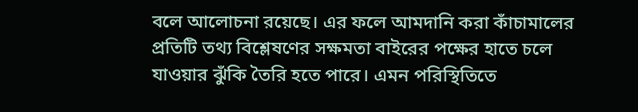বলে আলোচনা রয়েছে। এর ফলে আমদানি করা কাঁচামালের প্রতিটি তথ্য বিশ্লেষণের সক্ষমতা বাইরের পক্ষের হাতে চলে যাওয়ার ঝুঁকি তৈরি হতে পারে। এমন পরিস্থিতিতে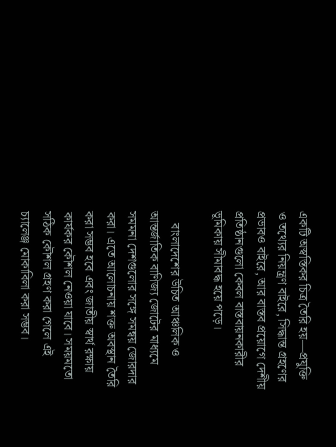একটি অস্বস্তিকর চিত্র তৈরি হয়—প্রযুক্তি ও তথ্যের নিয়ন্ত্রণ বাইরে, সিদ্ধান্ত গ্রহণের প্রভাবও বাইরে, আর বাস্তব প্রয়োগে দেশীয় প্রতিষ্ঠানগুলো কেবল বাস্তবায়নকারীর ভূমিকায় সীমাবদ্ধ হয়ে পড়ে।

    বাংলাদেশের উচিত আঞ্চলিক ও আন্তর্জাতিক বাণিজ্য জোটের মাধ্যমে সমমনা দেশগুলোর সঙ্গে সমন্বয় জোরদার করা। এতে আলোচনায় শক্ত অবস্থান তৈরি করা সম্ভব হবে এবং জাতীয় স্বার্থ রক্ষায় কার্যকর কৌশল নেওয়া যাবে। সময়মতো সঠিক কৌশল গ্রহণ করা গেলে এই চ্যালেঞ্জ মোকাবিলা করা সম্ভব।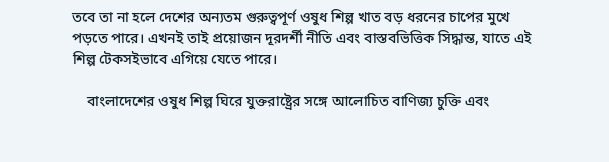তবে তা না হলে দেশের অন্যতম গুরুত্বপূর্ণ ওষুধ শিল্প খাত বড় ধরনের চাপের মুখে পড়তে পারে। এখনই তাই প্রয়োজন দূরদর্শী নীতি এবং বাস্তবভিত্তিক সিদ্ধান্ত, যাতে এই শিল্প টেকসইভাবে এগিয়ে যেতে পারে।

    বাংলাদেশের ওষুধ শিল্প ঘিরে যুক্তরাষ্ট্রের সঙ্গে আলোচিত বাণিজ্য চুক্তি এবং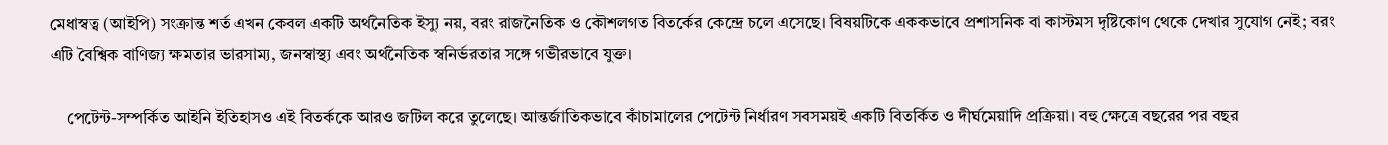মেধাস্বত্ব (আইপি) সংক্রান্ত শর্ত এখন কেবল একটি অর্থনৈতিক ইস্যু নয়, বরং রাজনৈতিক ও কৌশলগত বিতর্কের কেন্দ্রে চলে এসেছে। বিষয়টিকে এককভাবে প্রশাসনিক বা কাস্টমস দৃষ্টিকোণ থেকে দেখার সুযোগ নেই; বরং এটি বৈশ্বিক বাণিজ্য ক্ষমতার ভারসাম্য, জনস্বাস্থ্য এবং অর্থনৈতিক স্বনির্ভরতার সঙ্গে গভীরভাবে যুক্ত।

    পেটেন্ট-সম্পর্কিত আইনি ইতিহাসও এই বিতর্ককে আরও জটিল করে তুলেছে। আন্তর্জাতিকভাবে কাঁচামালের পেটেন্ট নির্ধারণ সবসময়ই একটি বিতর্কিত ও দীর্ঘমেয়াদি প্রক্রিয়া। বহু ক্ষেত্রে বছরের পর বছর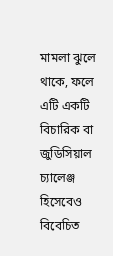মামলা ঝুলে থাকে, ফলে এটি একটি বিচারিক বা জুডিসিয়াল চ্যালেঞ্জ হিসেবেও বিবেচিত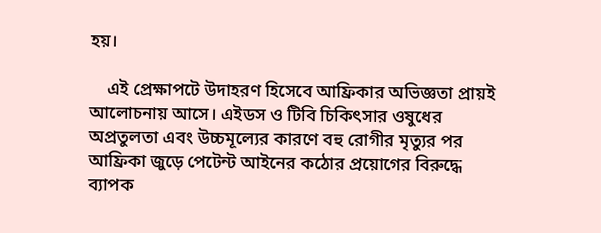হয়।

    এই প্রেক্ষাপটে উদাহরণ হিসেবে আফ্রিকার অভিজ্ঞতা প্রায়ই আলোচনায় আসে। এইডস ও টিবি চিকিৎসার ওষুধের অপ্রতুলতা এবং উচ্চমূল্যের কারণে বহু রোগীর মৃত্যুর পর আফ্রিকা জুড়ে পেটেন্ট আইনের কঠোর প্রয়োগের বিরুদ্ধে ব্যাপক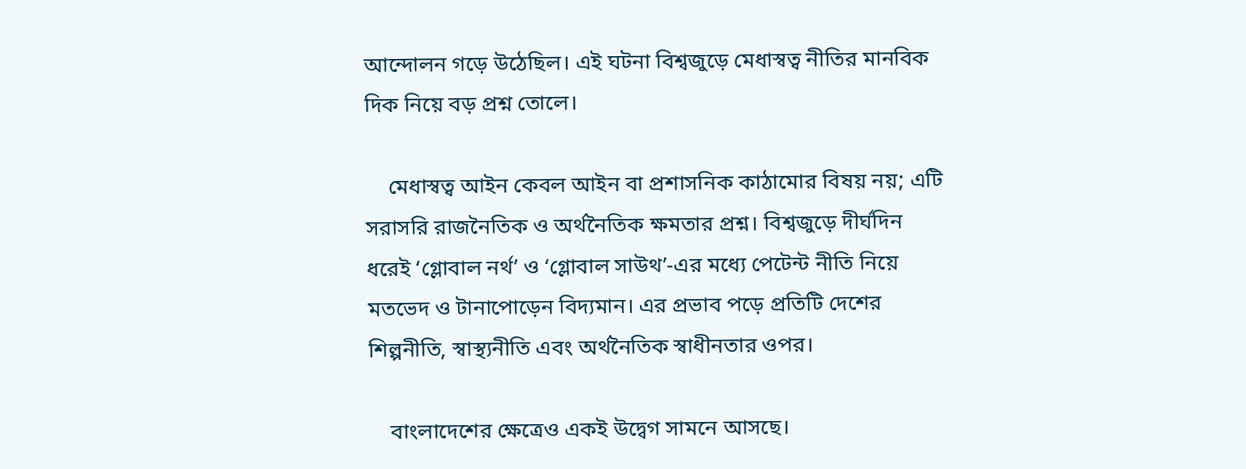আন্দোলন গড়ে উঠেছিল। এই ঘটনা বিশ্বজুড়ে মেধাস্বত্ব নীতির মানবিক দিক নিয়ে বড় প্রশ্ন তোলে।

    মেধাস্বত্ব আইন কেবল আইন বা প্রশাসনিক কাঠামোর বিষয় নয়; এটি সরাসরি রাজনৈতিক ও অর্থনৈতিক ক্ষমতার প্রশ্ন। বিশ্বজুড়ে দীর্ঘদিন ধরেই ‘গ্লোবাল নর্থ’ ও ‘গ্লোবাল সাউথ’-এর মধ্যে পেটেন্ট নীতি নিয়ে মতভেদ ও টানাপোড়েন বিদ্যমান। এর প্রভাব পড়ে প্রতিটি দেশের শিল্পনীতি, স্বাস্থ্যনীতি এবং অর্থনৈতিক স্বাধীনতার ওপর।

    বাংলাদেশের ক্ষেত্রেও একই উদ্বেগ সামনে আসছে।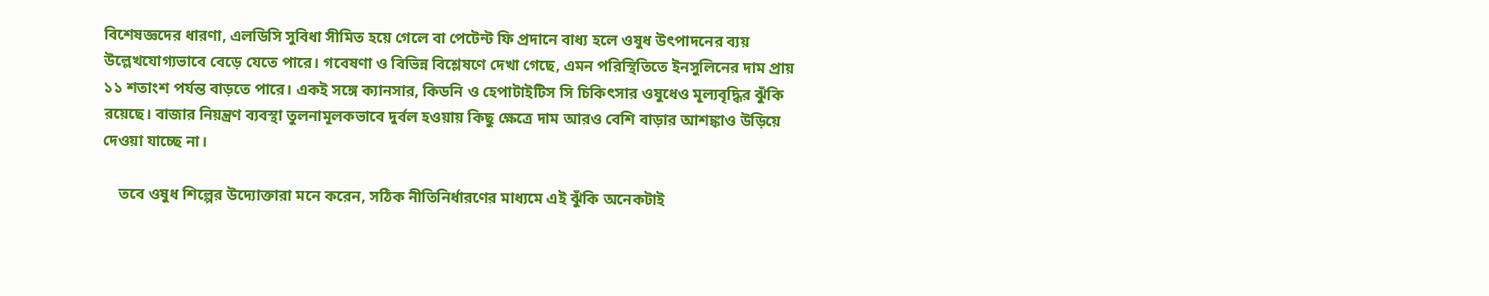বিশেষজ্ঞদের ধারণা, এলডিসি সুবিধা সীমিত হয়ে গেলে বা পেটেন্ট ফি প্রদানে বাধ্য হলে ওষুধ উৎপাদনের ব্যয় উল্লেখযোগ্যভাবে বেড়ে যেতে পারে। গবেষণা ও বিভিন্ন বিশ্লেষণে দেখা গেছে, এমন পরিস্থিতিতে ইনসুলিনের দাম প্রায় ১১ শতাংশ পর্যন্ত বাড়তে পারে। একই সঙ্গে ক্যানসার, কিডনি ও হেপাটাইটিস সি চিকিৎসার ওষুধেও মূল্যবৃদ্ধির ঝুঁকি রয়েছে। বাজার নিয়ন্ত্রণ ব্যবস্থা তুলনামূলকভাবে দুর্বল হওয়ায় কিছু ক্ষেত্রে দাম আরও বেশি বাড়ার আশঙ্কাও উড়িয়ে দেওয়া যাচ্ছে না।

    তবে ওষুধ শিল্পের উদ্যোক্তারা মনে করেন, সঠিক নীতিনির্ধারণের মাধ্যমে এই ঝুঁকি অনেকটাই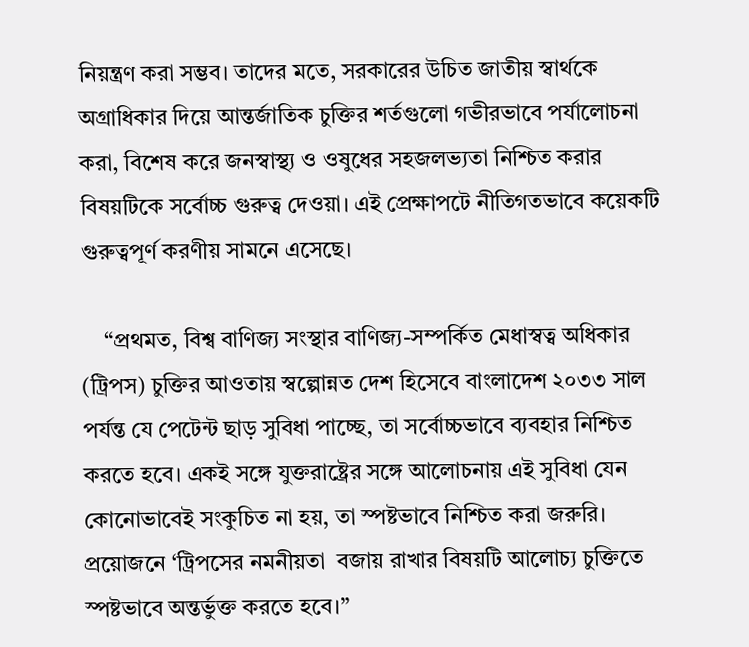নিয়ন্ত্রণ করা সম্ভব। তাদের মতে, সরকারের উচিত জাতীয় স্বার্থকে অগ্রাধিকার দিয়ে আন্তর্জাতিক চুক্তির শর্তগুলো গভীরভাবে পর্যালোচনা করা, বিশেষ করে জনস্বাস্থ্য ও ওষুধের সহজলভ্যতা নিশ্চিত করার বিষয়টিকে সর্বোচ্চ গুরুত্ব দেওয়া। এই প্রেক্ষাপটে নীতিগতভাবে কয়েকটি গুরুত্বপূর্ণ করণীয় সামনে এসেছে।

    “প্রথমত, বিশ্ব বাণিজ্য সংস্থার বাণিজ্য-সম্পর্কিত মেধাস্বত্ব অধিকার (ট্রিপস) চুক্তির আওতায় স্বল্পোন্নত দেশ হিসেবে বাংলাদেশ ২০৩৩ সাল পর্যন্ত যে পেটেন্ট ছাড় সুবিধা পাচ্ছে, তা সর্বোচ্চভাবে ব্যবহার নিশ্চিত করতে হবে। একই সঙ্গে যুক্তরাষ্ট্রের সঙ্গে আলোচনায় এই সুবিধা যেন কোনোভাবেই সংকুচিত না হয়, তা স্পষ্টভাবে নিশ্চিত করা জরুরি। প্রয়োজনে ‘ট্রিপসের নমনীয়তা  বজায় রাখার বিষয়টি আলোচ্য চুক্তিতে স্পষ্টভাবে অন্তর্ভুক্ত করতে হবে।”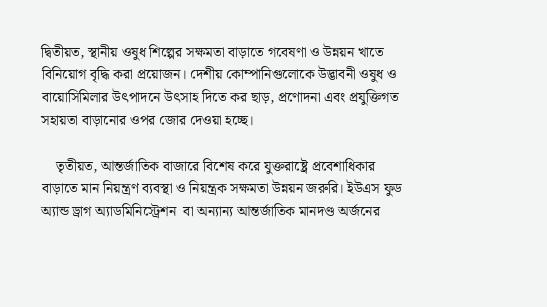দ্বিতীয়ত, স্থানীয় ওষুধ শিল্পের সক্ষমতা বাড়াতে গবেষণা ও উন্নয়ন খাতে বিনিয়োগ বৃদ্ধি করা প্রয়োজন। দেশীয় কোম্পানিগুলোকে উদ্ভাবনী ওষুধ ও বায়োসিমিলার উৎপাদনে উৎসাহ দিতে কর ছাড়, প্রণোদনা এবং প্রযুক্তিগত সহায়তা বাড়ানোর ওপর জোর দেওয়া হচ্ছে।

    তৃতীয়ত, আন্তর্জাতিক বাজারে বিশেষ করে যুক্তরাষ্ট্রে প্রবেশাধিকার বাড়াতে মান নিয়ন্ত্রণ ব্যবস্থা ও নিয়ন্ত্রক সক্ষমতা উন্নয়ন জরুরি। ইউএস ফুড অ্যান্ড ড্রাগ অ্যাডমিনিস্ট্রেশন  বা অন্যান্য আন্তর্জাতিক মানদণ্ড অর্জনের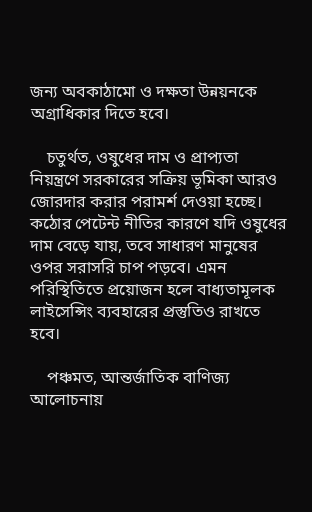জন্য অবকাঠামো ও দক্ষতা উন্নয়নকে অগ্রাধিকার দিতে হবে।

    চতুর্থত, ওষুধের দাম ও প্রাপ্যতা নিয়ন্ত্রণে সরকারের সক্রিয় ভূমিকা আরও জোরদার করার পরামর্শ দেওয়া হচ্ছে। কঠোর পেটেন্ট নীতির কারণে যদি ওষুধের দাম বেড়ে যায়, তবে সাধারণ মানুষের ওপর সরাসরি চাপ পড়বে। এমন পরিস্থিতিতে প্রয়োজন হলে বাধ্যতামূলক লাইসেন্সিং ব্যবহারের প্রস্তুতিও রাখতে হবে।

    পঞ্চমত, আন্তর্জাতিক বাণিজ্য আলোচনায়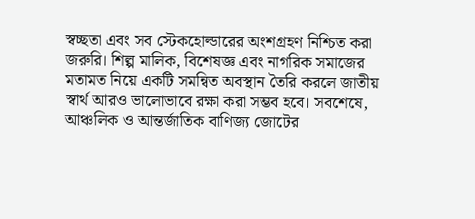স্বচ্ছতা এবং সব স্টেকহোল্ডারের অংশগ্রহণ নিশ্চিত করা জরুরি। শিল্প মালিক, বিশেষজ্ঞ এবং নাগরিক সমাজের মতামত নিয়ে একটি সমন্বিত অবস্থান তৈরি করলে জাতীয় স্বার্থ আরও ভালোভাবে রক্ষা করা সম্ভব হবে। সবশেষে, আঞ্চলিক ও আন্তর্জাতিক বাণিজ্য জোটের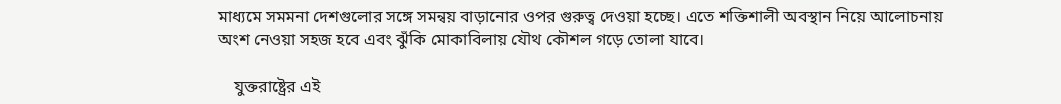মাধ্যমে সমমনা দেশগুলোর সঙ্গে সমন্বয় বাড়ানোর ওপর গুরুত্ব দেওয়া হচ্ছে। এতে শক্তিশালী অবস্থান নিয়ে আলোচনায় অংশ নেওয়া সহজ হবে এবং ঝুঁকি মোকাবিলায় যৌথ কৌশল গড়ে তোলা যাবে।

    যুক্তরাষ্ট্রের এই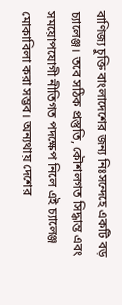বাণিজ্য চুক্তি বাংলাদেশের জন্য নিঃসন্দেহে একটি বড় চ্যালেঞ্জ। তবে সঠিক প্রস্তুতি, কৌশলগত সিদ্ধান্ত এবং সময়োপযোগী নীতিগত পদক্ষেপ নিলে এই চ্যালেঞ্জ মোকাবিলা করা সম্ভব। অন্যথায় দেশের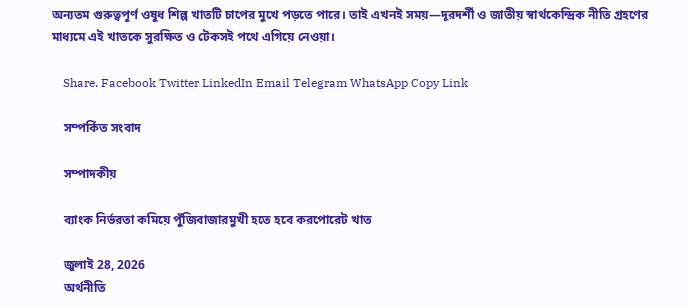অন্যতম গুরুত্বপূর্ণ ওষুধ শিল্প খাতটি চাপের মুখে পড়তে পারে। তাই এখনই সময়—দূরদর্শী ও জাতীয় স্বার্থকেন্দ্রিক নীতি গ্রহণের মাধ্যমে এই খাতকে সুরক্ষিত ও টেকসই পথে এগিয়ে নেওয়া।

    Share. Facebook Twitter LinkedIn Email Telegram WhatsApp Copy Link

    সম্পর্কিত সংবাদ

    সম্পাদকীয়

    ব্যাংক নির্ভরতা কমিয়ে পুঁজিবাজারমুখী হতে হবে করপোরেট খাত

    জুলাই 28, 2026
    অর্থনীতি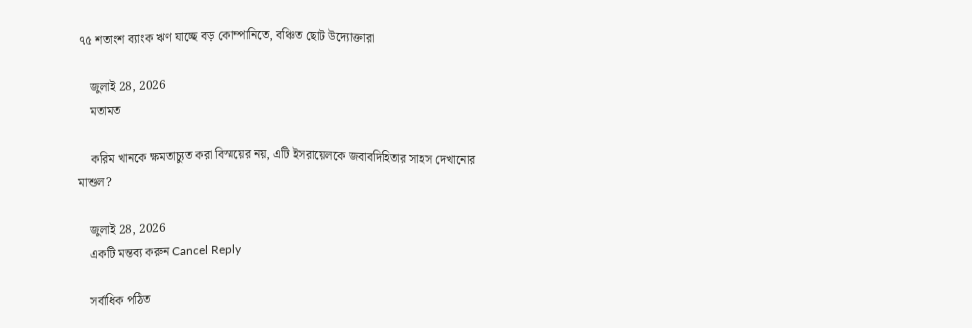৭৫ শতাংশ ব্যাংক ঋণ যাচ্ছে বড় কোম্পানিতে, বঞ্চিত ছোট উদ্যোক্তারা

    জুলাই 28, 2026
    মতামত

    করিম খানকে ক্ষমতাচ্যুত করা বিস্ময়ের নয়, এটি ইসরায়েলকে জবাবদিহিতার সাহস দেখানোর মাশুল?

    জুলাই 28, 2026
    একটি মন্তব্য করুন Cancel Reply

    সর্বাধিক পঠিত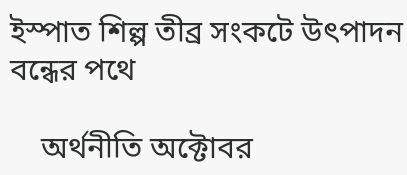ইস্পাত শিল্প তীব্র সংকটে উৎপাদন বন্ধের পথে

    অর্থনীতি অক্টোবর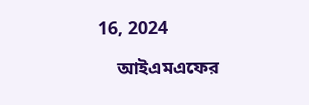16, 2024

    আইএমএফের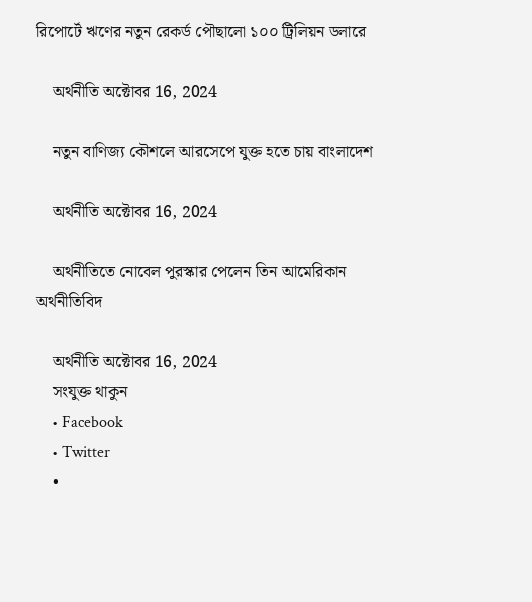রিপোর্টে ঋণের নতুন রেকর্ড পৌছালো ১০০ ট্রিলিয়ন ডলারে

    অর্থনীতি অক্টোবর 16, 2024

    নতুন বাণিজ্য কৌশলে আরসেপে যুক্ত হতে চায় বাংলাদেশ

    অর্থনীতি অক্টোবর 16, 2024

    অর্থনীতিতে নোবেল পুরস্কার পেলেন তিন আমেরিকান অর্থনীতিবিদ

    অর্থনীতি অক্টোবর 16, 2024
    সংযুক্ত থাকুন
    • Facebook
    • Twitter
    •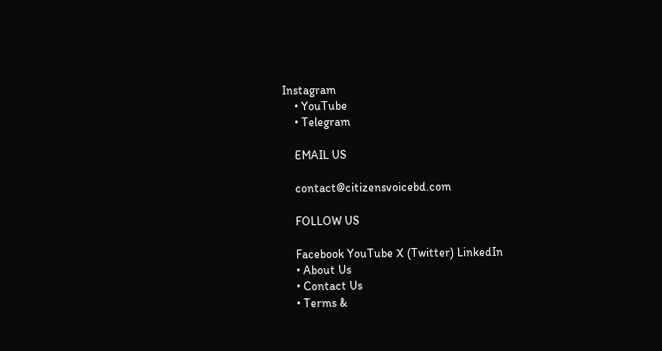Instagram
    • YouTube
    • Telegram

    EMAIL US

    contact@citizensvoicebd.com

    FOLLOW US

    Facebook YouTube X (Twitter) LinkedIn
    • About Us
    • Contact Us
    • Terms &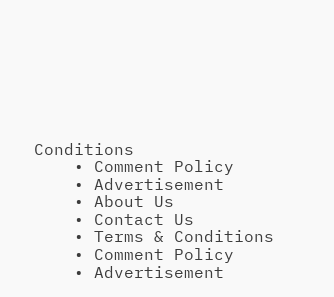Conditions
    • Comment Policy
    • Advertisement
    • About Us
    • Contact Us
    • Terms & Conditions
    • Comment Policy
    • Advertisement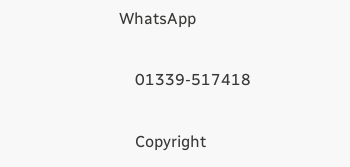WhatsApp

    01339-517418

    Copyright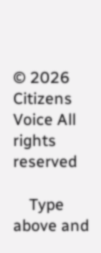© 2026 Citizens Voice All rights reserved

    Type above and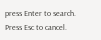press Enter to search. Press Esc to cancel.